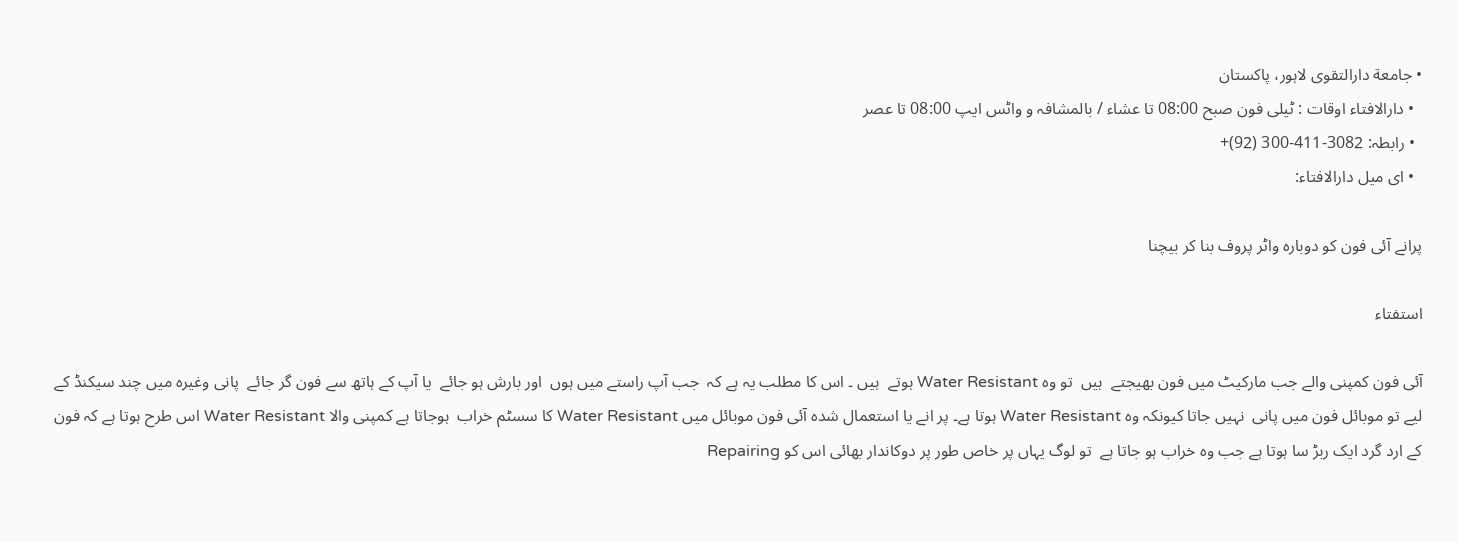• جامعة دارالتقوی لاہور، پاکستان
  • دارالافتاء اوقات : ٹیلی فون صبح 08:00 تا عشاء / بالمشافہ و واٹس ایپ 08:00 تا عصر
  • رابطہ: 3082-411-300 (92)+
  • ای میل دارالافتاء:

پرانے آئی فون کو دوبارہ واٹر پروف بنا کر بیچنا

استفتاء

آئی فون کمپنی والے جب مارکیٹ میں فون بھیجتے  ہیں  تو وہ Water Resistant ہوتے  ہیں ۔ اس کا مطلب یہ ہے کہ  جب آپ راستے میں ہوں  اور بارش ہو جائے  یا آپ کے ہاتھ سے فون گر جائے  پانی وغیرہ میں چند سیکنڈ کے لیے تو موبائل فون میں پانی  نہیں جاتا کیونکہ وہ Water Resistant ہوتا ہے۔ پر انے یا استعمال شدہ آئی فون موبائل میں Water Resistant کا سسٹم خراب  ہوجاتا ہے کمپنی والا Water Resistant اس طرح ہوتا ہے کہ فون کے ارد گرد ایک ربڑ سا ہوتا ہے جب وہ خراب ہو جاتا ہے  تو لوگ یہاں پر خاص طور پر دوکاندار بھائی اس کو Repairing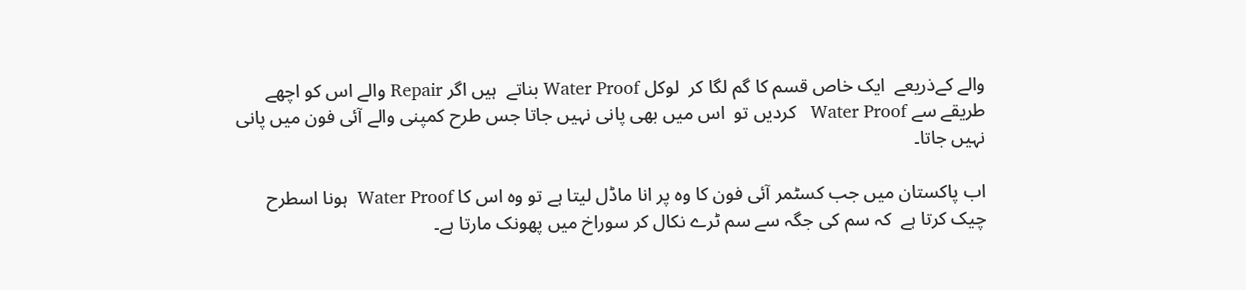والے کےذریعے  ایک خاص قسم کا گم لگا کر  لوکل Water Proof بناتے  ہیں اگر Repair والے اس کو اچھے  طریقے سے Water Proof   کردیں تو  اس میں بھی پانی نہیں جاتا جس طرح کمپنی والے آئی فون میں پانی نہیں جاتا۔

اب پاکستان میں جب کسٹمر آئی فون کا وہ پر انا ماڈل لیتا ہے تو وہ اس کا Water Proof  ہونا اسطرح چیک کرتا ہے  کہ سم کی جگہ سے سم ٹرے نکال کر سوراخ میں پھونک مارتا ہے۔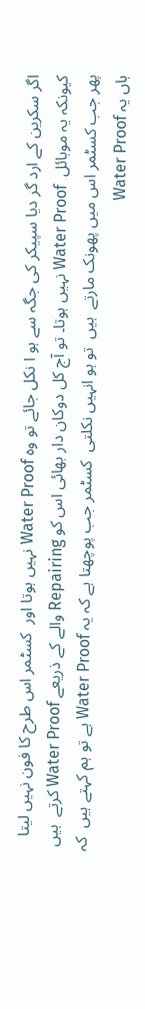اگر سکرین کے ارد گر دیا سپیکر کی جگہ سے ہو ا نکل جائے تو وہ Water Proof نہیں ہوتا اور  کسٹمر اس طرح کا فون نہیں لیتا کیونکہ یہ موبائل  Water Proof نہیں ہوتا۔ تو آج کل دوکان دار بھائی اس کو Repairing والے کے ذریعے Water Proof کرتے  ہیں  پھر جب کسٹمر اس میں پھونک مارتے  ہیں  تو ہو انہیں نکلتی  کسٹمر جب پوچھتا ہے کہ یہ Water Proof ہے تو ہم کہتے ہیں  کہ ہاں یہ Water Proof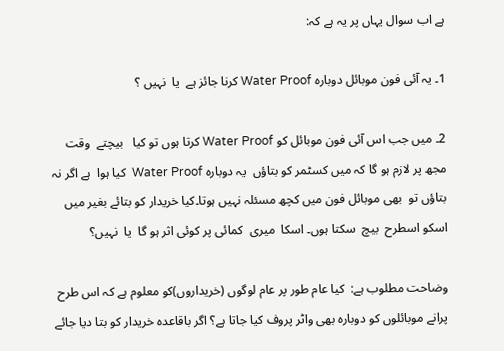ہے اب سوال یہاں پر یہ ہے کہ:

1۔ یہ آئی فون موبائل دوبارہ Water Proof کرنا جائز ہے  یا  نہیں ؟

2۔ میں جب اس آئی فون موبائل کو Water Proof کرتا ہوں تو کیا   بیچتے  وقت  مجھ پر لازم ہو گا کہ میں کسٹمر کو بتاؤں  یہ دوبارہ Water Proof  کیا ہوا  ہے اگر نہ بتاؤں تو  بھی موبائل فون میں کچھ مسئلہ نہیں ہوتا۔کیا خریدار کو بتائے بغیر میں اسکو اسطرح  بیچ  سکتا ہوں۔ اسکا  میری  کمائی پر کوئی اثر ہو گا  یا  نہیں؟

وضاحت مطلوب ہے:  کیا عام طور پر عام لوگوں (خریداروں)کو معلوم ہے کہ اس طرح پرانے موبائلوں کو دوبارہ بھی واٹر پروف کیا جاتا ہے؟ اگر باقاعدہ خریدار کو بتا دیا جائے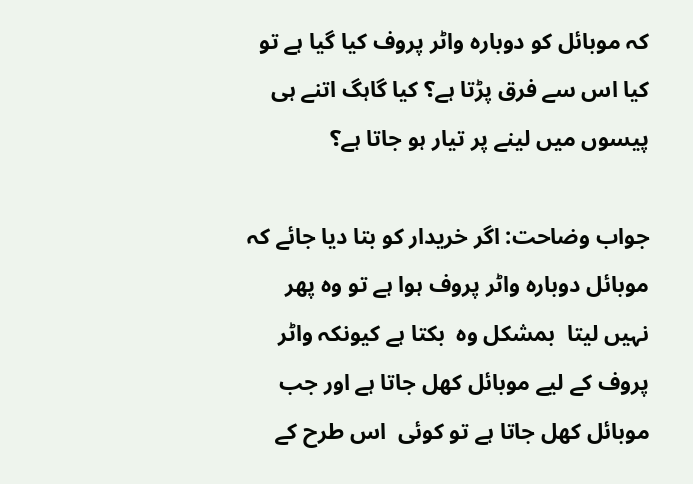کہ موبائل کو دوبارہ واٹر پروف کیا گیا ہے تو کیا اس سے فرق پڑتا ہے؟ کیا گاہگ اتنے ہی پیسوں میں لینے پر تیار ہو جاتا ہے؟

جواب وضاحت: اگر خریدار کو بتا دیا جائے کہ موبائل دوبارہ واٹر پروف ہوا ہے تو وہ پھر نہیں لیتا  بمشکل وہ  بکتا ہے کیونکہ واٹر پروف کے لیے موبائل کھل جاتا ہے اور جب موبائل کھل جاتا ہے تو کوئی  اس طرح کے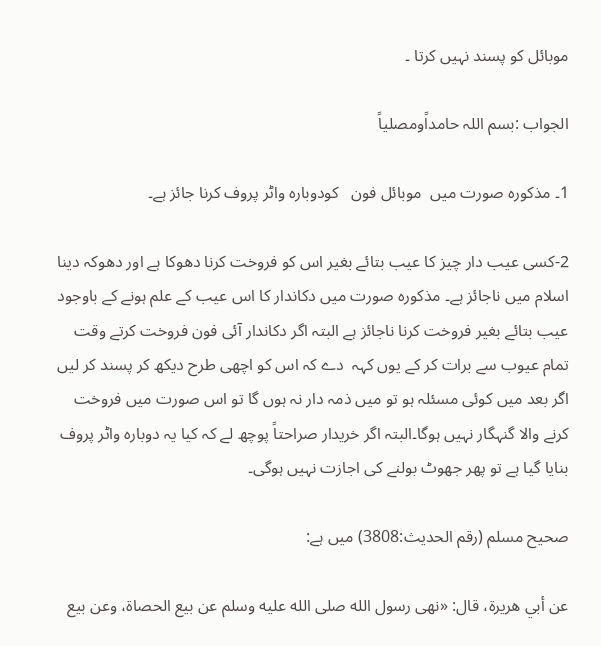موبائل کو پسند نہیں کرتا ۔

الجواب :بسم اللہ حامداًومصلیاً

1۔ مذکورہ صورت میں  موبائل فون   کودوبارہ واٹر پروف کرنا جائز ہے۔

2-کسی عیب دار چیز کا عیب بتائے بغیر اس کو فروخت کرنا دھوکا ہے اور دھوکہ دینا اسلام میں ناجائز ہے۔ مذکورہ صورت میں دکاندار کا اس عیب کے علم ہونے کے باوجود عیب بتائے بغیر فروخت کرنا ناجائز ہے البتہ اگر دکاندار آئی فون فروخت کرتے وقت تمام عیوب سے برات کر کے یوں کہہ  دے کہ اس کو اچھی طرح دیکھ کر پسند کر لیں اگر بعد میں کوئی مسئلہ ہو تو میں ذمہ دار نہ ہوں گا تو اس صورت میں فروخت کرنے والا گنہگار نہیں ہوگا۔البتہ اگر خریدار صراحتاً پوچھ لے کہ کیا یہ دوبارہ واٹر پروف بنایا گیا ہے تو پھر جھوٹ بولنے کی اجازت نہیں ہوگی۔

صحیح مسلم (رقم الحدیث:3808) میں ہے:

عن أبي هريرة، قال: «نهى رسول الله صلى الله عليه وسلم ‌عن ‌بيع ‌الحصاة، وعن بيع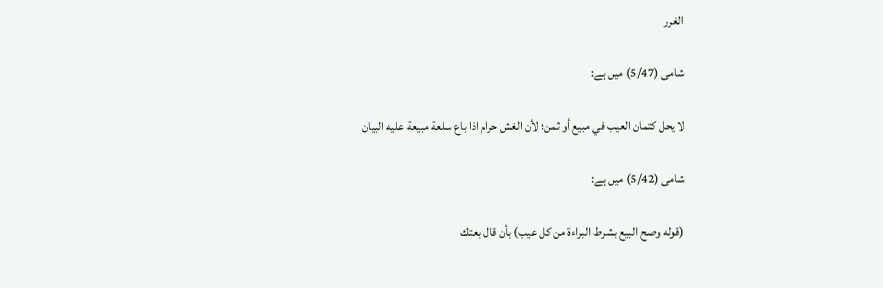الغرر

شامی (5/47) میں ہے:

لا ‌يحل ‌كتمان ‌العيب في مبيع أو ثمن؛ لأن الغش حرام اذا باع سلعة مبيعة عليه البيان

شامی (5/42) میں ہے:

(قوله ‌وصح ‌البيع ‌بشرط البراءة من كل عيب) بأن قال بعتك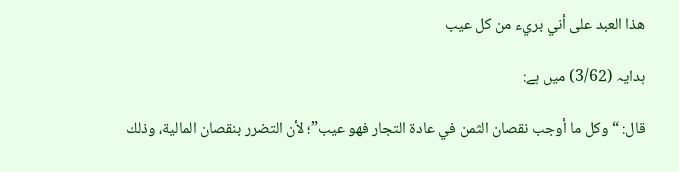هذا العبد على أني بريء من كل عيب

ہدایہ (3/62) میں ہے:

قال: “وكل ما أوجب نقصان الثمن في عادة التجار فهو عيب”؛ ‌لأن ‌التضرر ‌بنقصان المالية، وذلك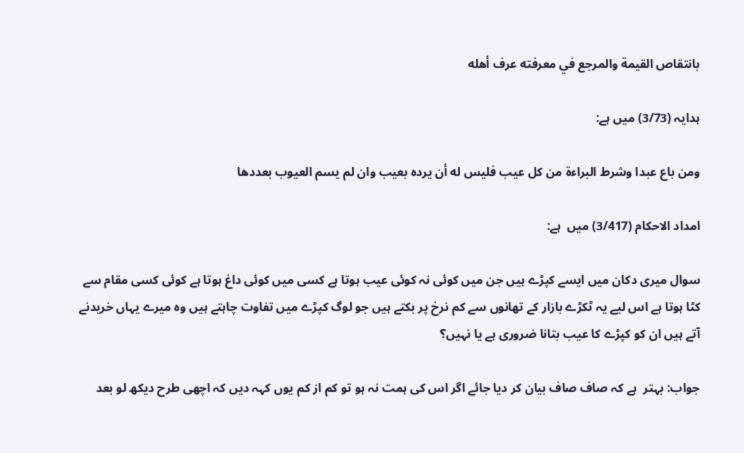بانتقاص القيمة والمرجع في معرفته عرف أهله

ہدایہ (3/73) میں ہے:

ومن باع عبدا وشرط البراءة من كل عيب فليس له أن يرده بعيب وان لم يسم العيوب بعددها

امداد الاحکام (3/417) میں  ہے:

سوال میری دکان میں ایسے کپڑے ہیں جن میں کوئی نہ کوئی عیب ہوتا ہے کسی میں کوئی داغ ہوتا ہے کوئی کسی مقام سے کٹا ہوتا ہے اس لیے یہ ٹکڑے بازار کے تھانوں سے کم نرخ پر بکتے ہیں جو لوگ کپڑے میں تفاوت چاہتے ہیں وہ میرے یہاں خریدنے آتے ہیں ان کو کپڑے کا عیب بتانا ضروری ہے یا نہیں؟

جواب: بہتر  ہے کہ صاف صاف بیان کر دیا جائے اگر اس کی ہمت نہ ہو تو کم از کم یوں کہہ دیں کہ اچھی طرح دیکھ لو بعد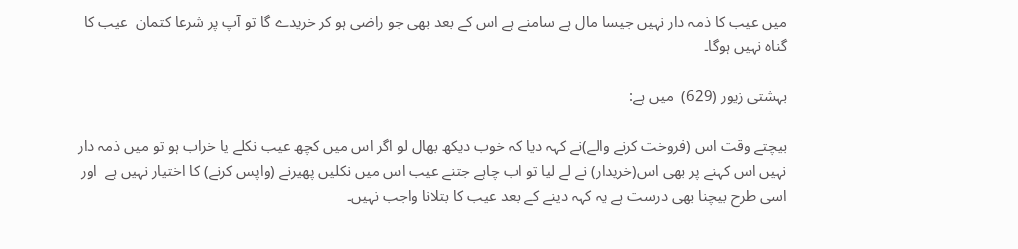میں عیب کا ذمہ دار نہیں جیسا مال ہے سامنے ہے اس کے بعد بھی جو راضی ہو کر خریدے گا تو آپ پر شرعا کتمان  عیب کا گناہ نہیں ہوگا۔

بہشتی زیور (629)  میں ہے:

بیچتے وقت اس (فروخت کرنے والے)نے کہہ دیا کہ خوب دیکھ بھال لو اگر اس میں کچھ عیب نکلے یا خراب ہو تو میں ذمہ دار نہیں اس کہنے پر بھی اس(خریدار) نے لے لیا تو اب چاہے جتنے عیب اس میں نکلیں پھیرنے (واپس کرنے) کا اختیار نہیں ہے  اور اسی طرح بیچنا بھی درست ہے یہ کہہ دینے کے بعد عیب کا بتلانا واجب نہیں۔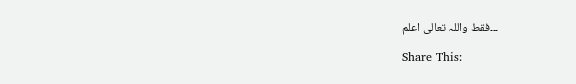۔۔۔فقط واللہ تعالی اعلم

Share This: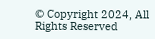© Copyright 2024, All Rights Reserved